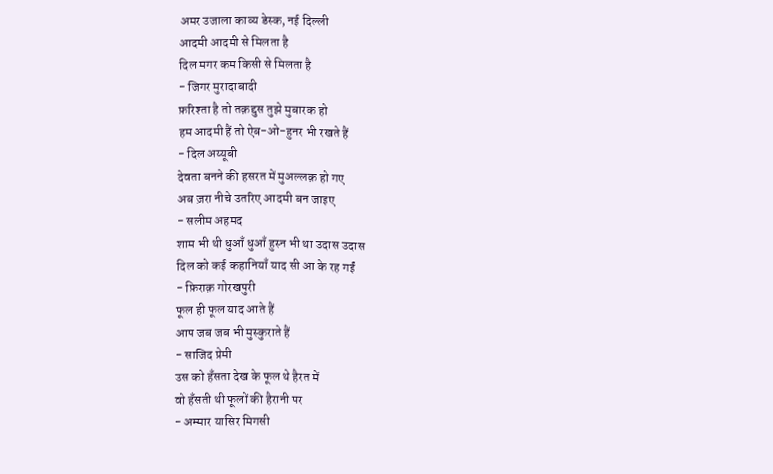अमर उजाला काव्य डेस्क, नई दिल्ली
आदमी आदमी से मिलता है
दिल मगर कम किसी से मिलता है
- जिगर मुरादाबादी
फ़रिश्ता है तो तक़द्दुस तुझे मुबारक हो
हम आदमी हैं तो ऐब-ओ-हुनर भी रखते हैं
- दिल अय्यूबी
देवता बनने की हसरत में मुअल्लक़ हो गए
अब ज़रा नीचे उतरिए आदमी बन जाइए
- सलीम अहमद
शाम भी थी धुआँ धुआँ हुस्न भी था उदास उदास
दिल को कई कहानियाँ याद सी आ के रह गईं
- फ़िराक़ गोरखपुरी
फूल ही फूल याद आते हैं
आप जब जब भी मुस्कुराते हैं
- साजिद प्रेमी
उस को हँसता देख के फूल थे हैरत में
वो हँसती थी फूलों की हैरानी पर
- अम्मार यासिर मिगसी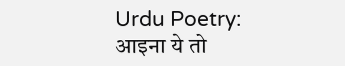Urdu Poetry: आइना ये तो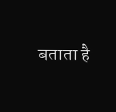बताता है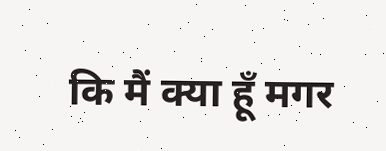कि मैं क्या हूँ मगर